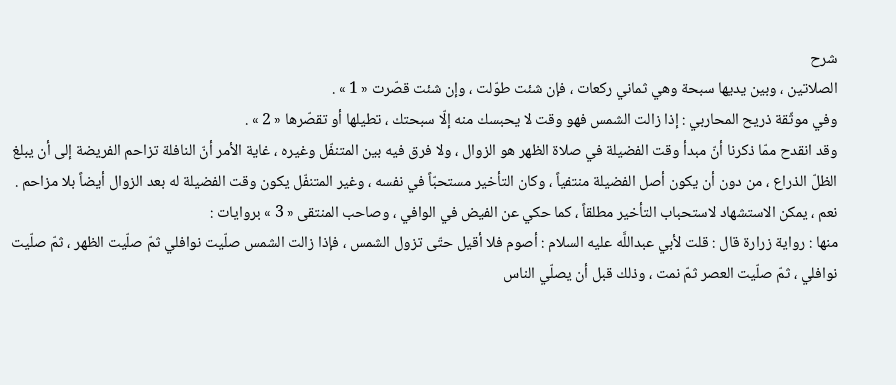شرح
الصلاتين ، وبين يديها سبحة وهي ثماني ركعات ، فإن شئت طوّلت ، وإن شئت قصّرت « 1 » .
وفي موثّقة ذريح المحاربي : إذا زالت الشمس فهو وقت لا يحبسك منه إلّا سبحتك ، تطيلها أو تقصّرها « 2 » .
وقد انقدح ممّا ذكرنا أنّ مبدأ وقت الفضيلة في صلاة الظهر هو الزوال ، ولا فرق فيه بين المتنفّل وغيره ، غاية الأمر أنّ النافلة تزاحم الفريضة إلى أن يبلغ الظلّ الذراع ، من دون أن يكون أصل الفضيلة منتفياً ، وكان التأخير مستحبّاً في نفسه ، وغير المتنفّل يكون وقت الفضيلة له بعد الزوال أيضاً بلا مزاحم .
نعم ، يمكن الاستشهاد لاستحباب التأخير مطلقاً ، كما حكي عن الفيض في الوافي ، وصاحب المنتقى « 3 » بروايات :
منها : رواية زرارة قال : قلت لأبي عبداللَّه عليه السلام : أصوم فلا أقيل حتّى تزول الشمس ، فإذا زالت الشمس صلّيت نوافلي ثمّ صلّيت الظهر ، ثمّ صلّيت نوافلي ، ثمّ صلّيت العصر ثمّ نمت ، وذلك قبل أن يصلّي الناس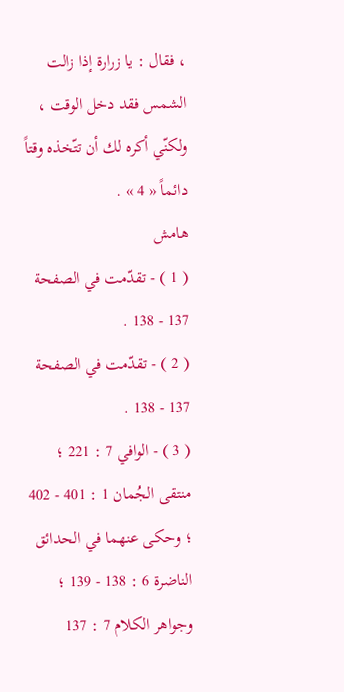، فقال : يا زرارة إذا زالت الشمس فقد دخل الوقت ، ولكنّي أكره لك أن تتّخذه وقتاً دائماً « 4 » .
هامش
( 1 ) - تقدّمت في الصفحة 137 - 138 .
( 2 ) - تقدّمت في الصفحة 137 - 138 .
( 3 ) - الوافي 7 : 221 ؛ منتقى الجُمان 1 : 401 - 402 ؛ وحكى عنهما في الحدائق الناضرة 6 : 138 - 139 ؛ وجواهر الكلام 7 : 137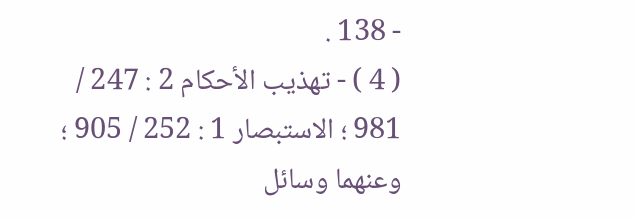- 138 .
( 4 ) - تهذيب الأحكام 2 : 247 / 981 ؛ الاستبصار 1 : 252 / 905 ؛ وعنهما وسائل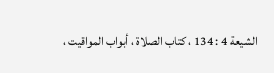الشيعة 4 : 134 ، كتاب الصلاة ، أبواب المواقيت ،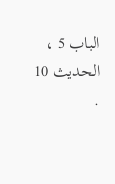الباب 5 ، الحديث 10 .